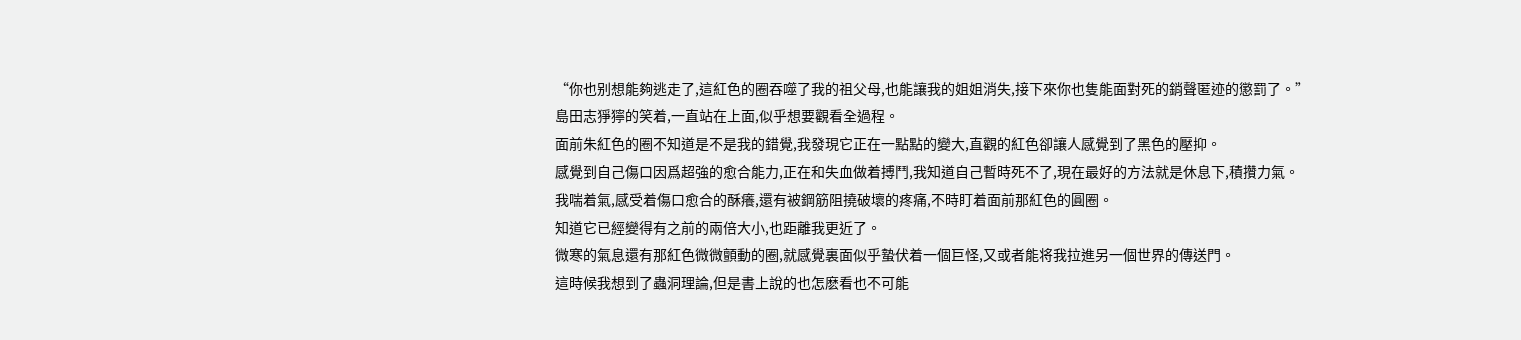“你也别想能夠逃走了,這紅色的圈吞噬了我的祖父母,也能讓我的姐姐消失,接下來你也隻能面對死的銷聲匿迹的懲罰了。”
島田志猙獰的笑着,一直站在上面,似乎想要觀看全過程。
面前朱紅色的圈不知道是不是我的錯覺,我發現它正在一點點的變大,直觀的紅色卻讓人感覺到了黑色的壓抑。
感覺到自己傷口因爲超強的愈合能力,正在和失血做着搏鬥,我知道自己暫時死不了,現在最好的方法就是休息下,積攢力氣。
我喘着氣,感受着傷口愈合的酥癢,還有被鋼筋阻撓破壞的疼痛,不時盯着面前那紅色的圓圈。
知道它已經變得有之前的兩倍大小,也距離我更近了。
微寒的氣息還有那紅色微微顫動的圈,就感覺裏面似乎蟄伏着一個巨怪,又或者能将我拉進另一個世界的傳送門。
這時候我想到了蟲洞理論,但是書上說的也怎麽看也不可能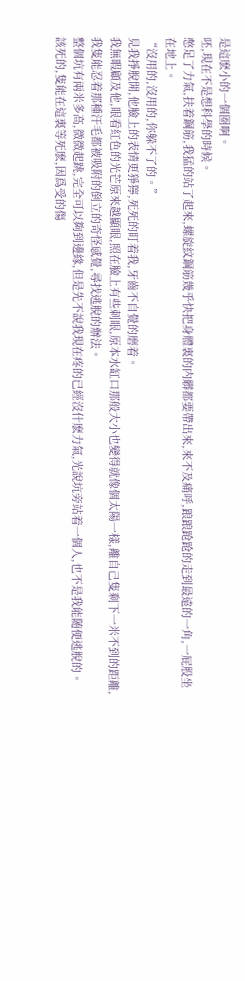是這麽小的一個圈啊。
呸,現在不是想科學的時候。
憋足了力氣,扶着鋼筋,我猛的站了起來,螺旋紋鋼筋幾乎快把身體裏的内髒都要帶出來,來不及痛呼,踉踉跄跄的走到最遠的一角,一屁股坐在地上。
“沒用的,沒用的,你躲不了的。”
見我掙脫開,他臉上的表情更猙獰,死死的盯着我,牙齒不自覺的磨着。
我無暇顧及他,眼看紅色的光芒原來越顯眼,照在臉上有些刺眼,原本水缸口那般大小也變得就像個太陽一樣,離自己隻剩下一米不到的距離,我隻能忍着那種汗毛都被吸附的倒立的奇怪感覺,尋找逃脫的辦法。
整個坑有兩米多高,微微起跳,完全可以夠到邊緣,但是先不說我現在疼的已經沒什麽力氣,光說坑旁站着一個人,也不是我能随便逃脫的。
該死的,隻能在這裏等死麽,因爲受的傷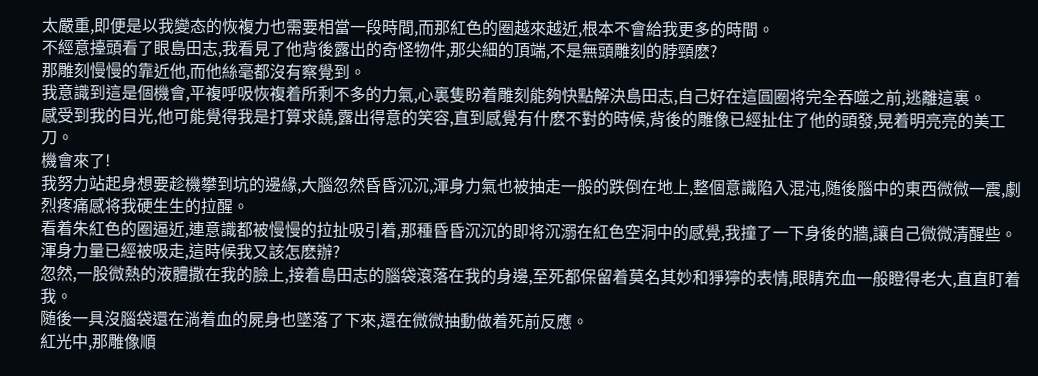太嚴重,即便是以我變态的恢複力也需要相當一段時間,而那紅色的圈越來越近,根本不會給我更多的時間。
不經意擡頭看了眼島田志,我看見了他背後露出的奇怪物件,那尖細的頂端,不是無頭雕刻的脖頸麽?
那雕刻慢慢的靠近他,而他絲毫都沒有察覺到。
我意識到這是個機會,平複呼吸恢複着所剩不多的力氣,心裏隻盼着雕刻能夠快點解決島田志,自己好在這圓圈将完全吞噬之前,逃離這裏。
感受到我的目光,他可能覺得我是打算求饒,露出得意的笑容,直到感覺有什麽不對的時候,背後的雕像已經扯住了他的頭發,晃着明亮亮的美工刀。
機會來了!
我努力站起身想要趁機攀到坑的邊緣,大腦忽然昏昏沉沉,渾身力氣也被抽走一般的跌倒在地上,整個意識陷入混沌,随後腦中的東西微微一震,劇烈疼痛感将我硬生生的拉醒。
看着朱紅色的圈逼近,連意識都被慢慢的拉扯吸引着,那種昏昏沉沉的即将沉溺在紅色空洞中的感覺,我撞了一下身後的牆,讓自己微微清醒些。
渾身力量已經被吸走,這時候我又該怎麽辦?
忽然,一股微熱的液體撒在我的臉上,接着島田志的腦袋滾落在我的身邊,至死都保留着莫名其妙和猙獰的表情,眼睛充血一般瞪得老大,直直盯着我。
随後一具沒腦袋還在淌着血的屍身也墜落了下來,還在微微抽動做着死前反應。
紅光中,那雕像順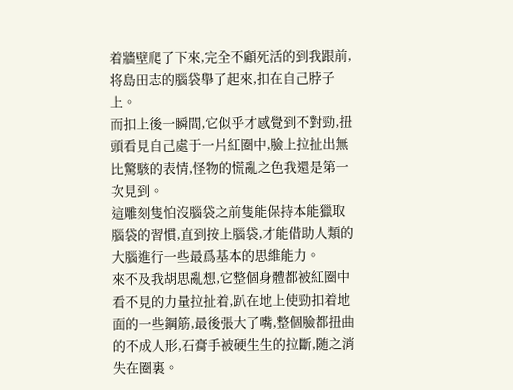着牆壁爬了下來,完全不顧死活的到我跟前,将島田志的腦袋舉了起來,扣在自己脖子上。
而扣上後一瞬間,它似乎才感覺到不對勁,扭頭看見自己處于一片紅圈中,臉上拉扯出無比驚駭的表情,怪物的慌亂之色我還是第一次見到。
這雕刻隻怕沒腦袋之前隻能保持本能獵取腦袋的習慣,直到按上腦袋,才能借助人類的大腦進行一些最爲基本的思維能力。
來不及我胡思亂想,它整個身體都被紅圈中看不見的力量拉扯着,趴在地上使勁扣着地面的一些鋼筋,最後張大了嘴,整個臉都扭曲的不成人形,石膏手被硬生生的拉斷,随之消失在圈裏。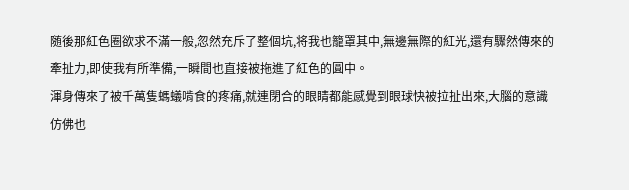随後那紅色圈欲求不滿一般,忽然充斥了整個坑,将我也籠罩其中,無邊無際的紅光,還有驟然傳來的牽扯力,即使我有所準備,一瞬間也直接被拖進了紅色的圓中。
渾身傳來了被千萬隻螞蟻啃食的疼痛,就連閉合的眼睛都能感覺到眼球快被拉扯出來,大腦的意識仿佛也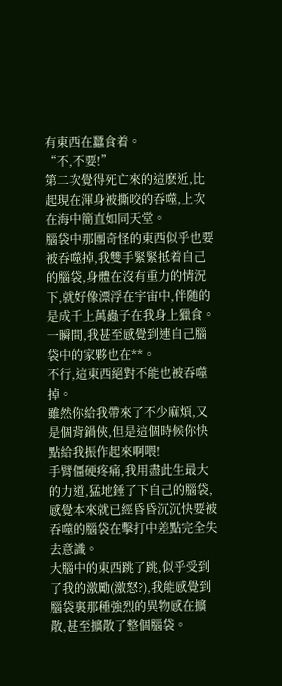有東西在蠶食着。
“不,不要!”
第二次覺得死亡來的這麽近,比起現在渾身被撕咬的吞噬,上次在海中簡直如同天堂。
腦袋中那團奇怪的東西似乎也要被吞噬掉,我雙手緊緊抵着自己的腦袋,身體在沒有重力的情況下,就好像漂浮在宇宙中,伴随的是成千上萬蟲子在我身上獵食。
一瞬間,我甚至感覺到連自己腦袋中的家夥也在**。
不行,這東西絕對不能也被吞噬掉。
雖然你給我帶來了不少麻煩,又是個背鍋俠,但是這個時候你快點給我振作起來啊喂!
手臂僵硬疼痛,我用盡此生最大的力道,猛地錘了下自己的腦袋,感覺本來就已經昏昏沉沉快要被吞噬的腦袋在擊打中差點完全失去意識。
大腦中的東西跳了跳,似乎受到了我的激勵(激怒?),我能感覺到腦袋裏那種強烈的異物感在擴散,甚至擴散了整個腦袋。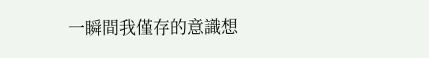一瞬間我僅存的意識想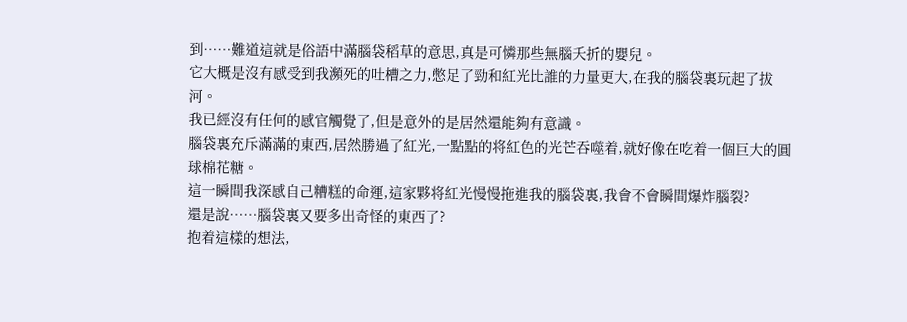到……難道這就是俗語中滿腦袋稻草的意思,真是可憐那些無腦夭折的嬰兒。
它大概是沒有感受到我瀕死的吐槽之力,憋足了勁和紅光比誰的力量更大,在我的腦袋裏玩起了拔河。
我已經沒有任何的感官觸覺了,但是意外的是居然還能夠有意識。
腦袋裏充斥滿滿的東西,居然勝過了紅光,一點點的将紅色的光芒吞噬着,就好像在吃着一個巨大的圓球棉花糖。
這一瞬間我深感自己糟糕的命運,這家夥将紅光慢慢拖進我的腦袋裏,我會不會瞬間爆炸腦裂?
還是說……腦袋裏又要多出奇怪的東西了?
抱着這樣的想法,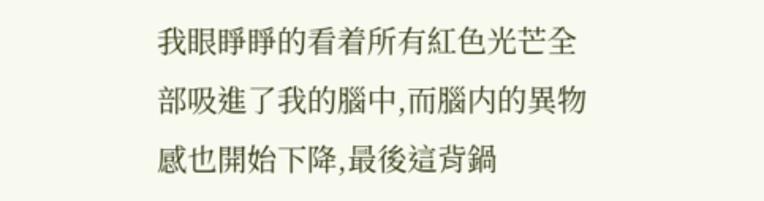我眼睜睜的看着所有紅色光芒全部吸進了我的腦中,而腦内的異物感也開始下降,最後這背鍋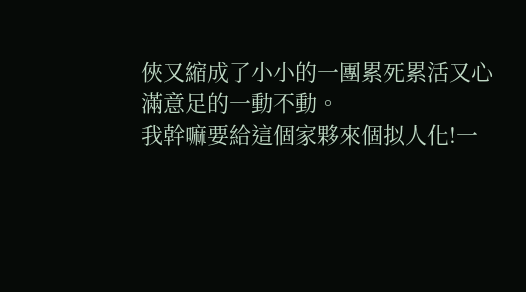俠又縮成了小小的一團累死累活又心滿意足的一動不動。
我幹嘛要給這個家夥來個拟人化!一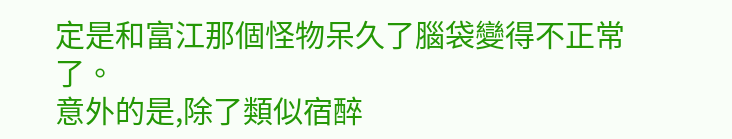定是和富江那個怪物呆久了腦袋變得不正常了。
意外的是,除了類似宿醉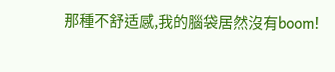那種不舒适感,我的腦袋居然沒有boom!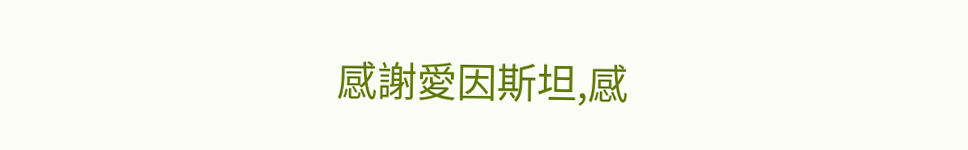感謝愛因斯坦,感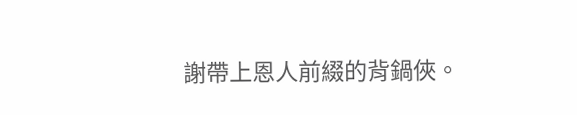謝帶上恩人前綴的背鍋俠。